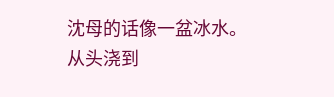沈母的话像一盆冰水。
从头浇到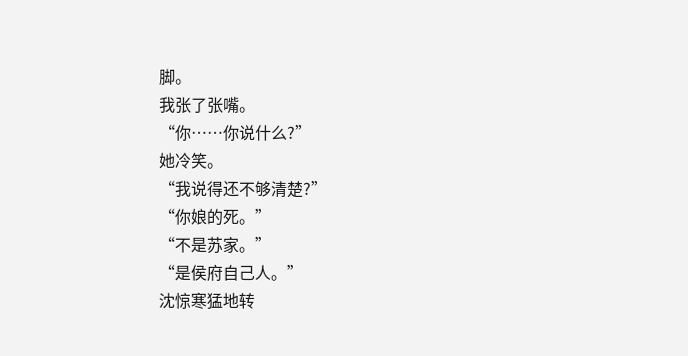脚。
我张了张嘴。
“你……你说什么?”
她冷笑。
“我说得还不够清楚?”
“你娘的死。”
“不是苏家。”
“是侯府自己人。”
沈惊寒猛地转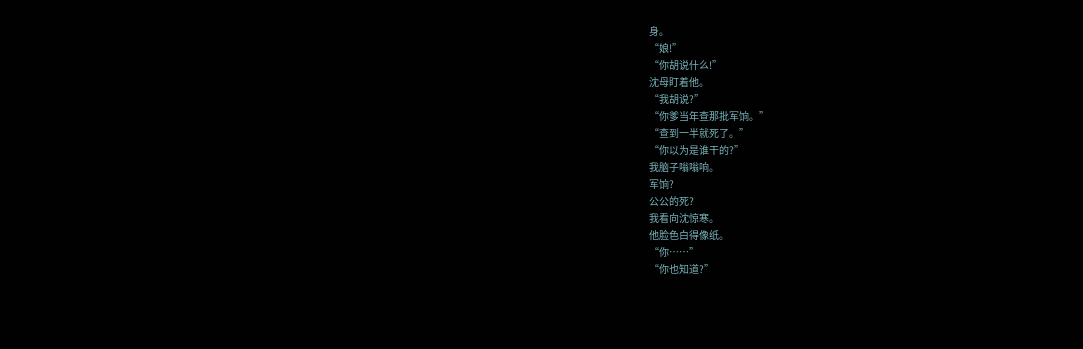身。
“娘!”
“你胡说什么!”
沈母盯着他。
“我胡说?”
“你爹当年查那批军饷。”
“查到一半就死了。”
“你以为是谁干的?”
我脑子嗡嗡响。
军饷?
公公的死?
我看向沈惊寒。
他脸色白得像纸。
“你……”
“你也知道?”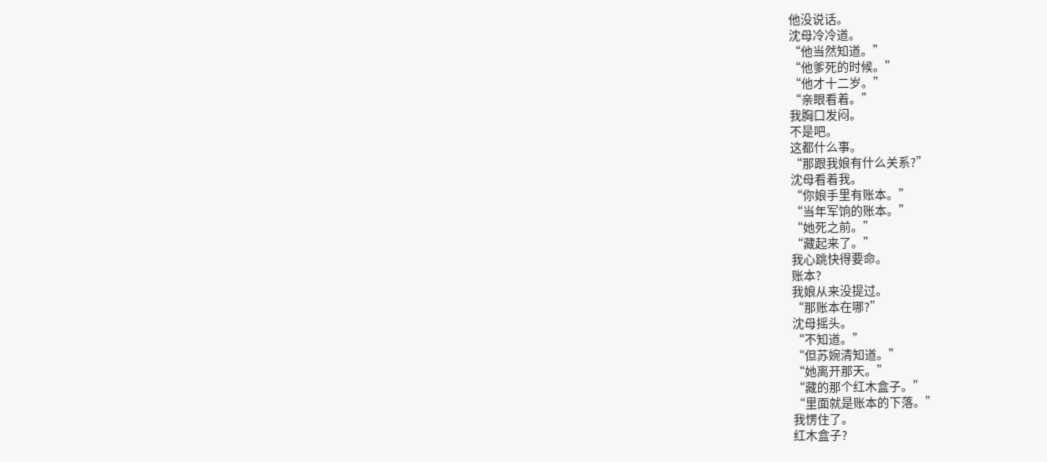他没说话。
沈母冷冷道。
“他当然知道。”
“他爹死的时候。”
“他才十二岁。”
“亲眼看着。”
我胸口发闷。
不是吧。
这都什么事。
“那跟我娘有什么关系?”
沈母看着我。
“你娘手里有账本。”
“当年军饷的账本。”
“她死之前。”
“藏起来了。”
我心跳快得要命。
账本?
我娘从来没提过。
“那账本在哪?”
沈母摇头。
“不知道。”
“但苏婉清知道。”
“她离开那天。”
“藏的那个红木盒子。”
“里面就是账本的下落。”
我愣住了。
红木盒子?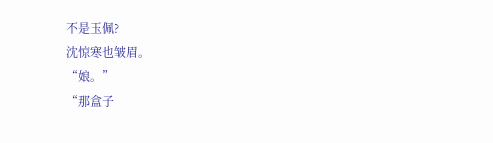不是玉佩?
沈惊寒也皱眉。
“娘。”
“那盒子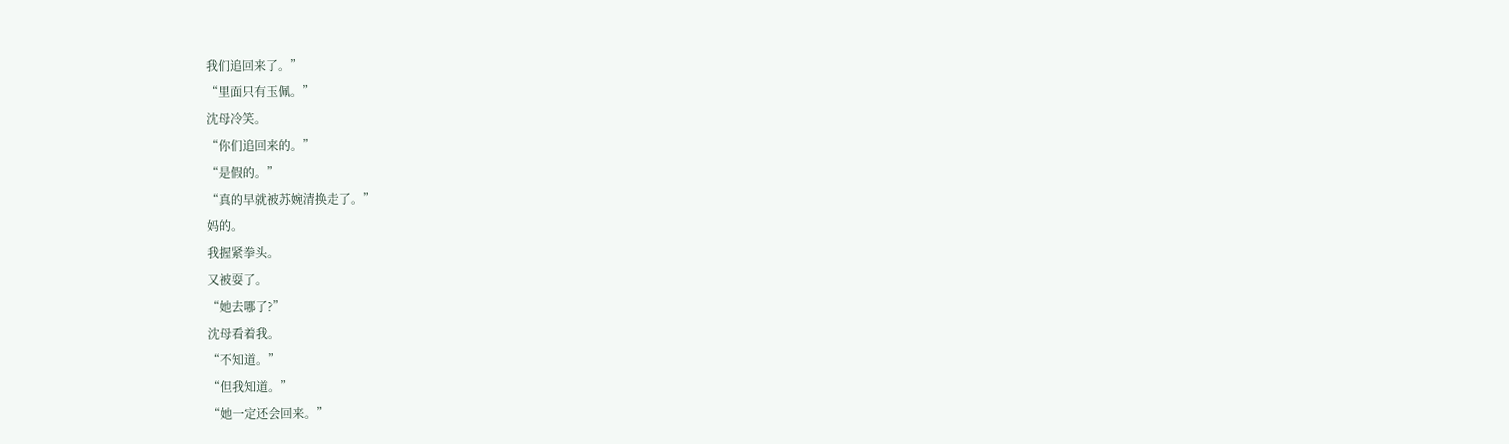我们追回来了。”
“里面只有玉佩。”
沈母冷笑。
“你们追回来的。”
“是假的。”
“真的早就被苏婉清换走了。”
妈的。
我握紧拳头。
又被耍了。
“她去哪了?”
沈母看着我。
“不知道。”
“但我知道。”
“她一定还会回来。”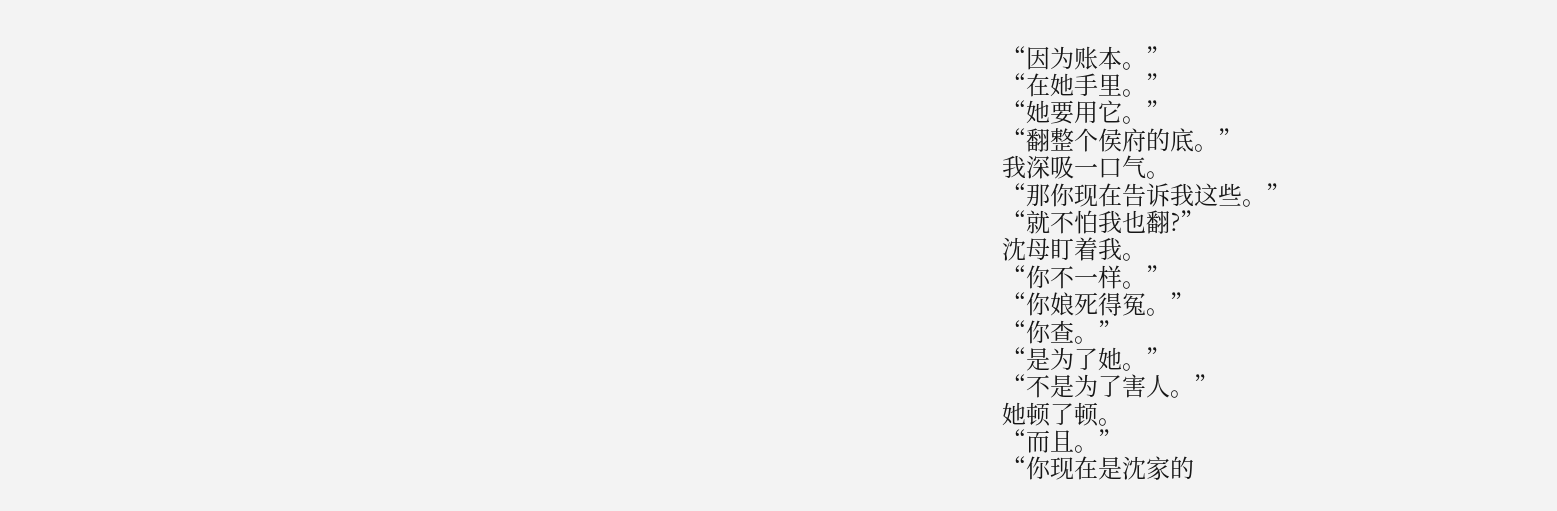“因为账本。”
“在她手里。”
“她要用它。”
“翻整个侯府的底。”
我深吸一口气。
“那你现在告诉我这些。”
“就不怕我也翻?”
沈母盯着我。
“你不一样。”
“你娘死得冤。”
“你查。”
“是为了她。”
“不是为了害人。”
她顿了顿。
“而且。”
“你现在是沈家的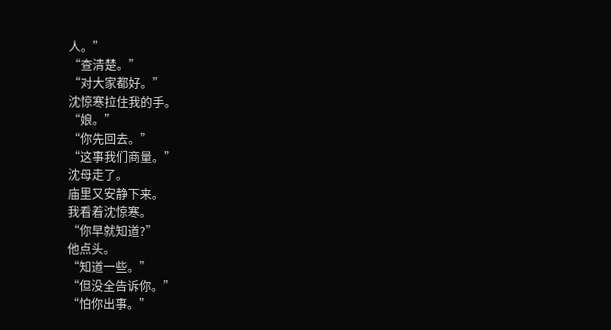人。”
“查清楚。”
“对大家都好。”
沈惊寒拉住我的手。
“娘。”
“你先回去。”
“这事我们商量。”
沈母走了。
庙里又安静下来。
我看着沈惊寒。
“你早就知道?”
他点头。
“知道一些。”
“但没全告诉你。”
“怕你出事。”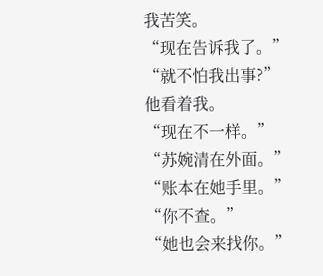我苦笑。
“现在告诉我了。”
“就不怕我出事?”
他看着我。
“现在不一样。”
“苏婉清在外面。”
“账本在她手里。”
“你不查。”
“她也会来找你。”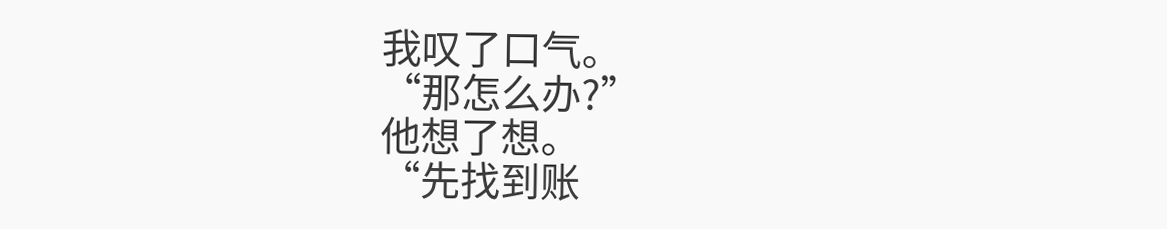我叹了口气。
“那怎么办?”
他想了想。
“先找到账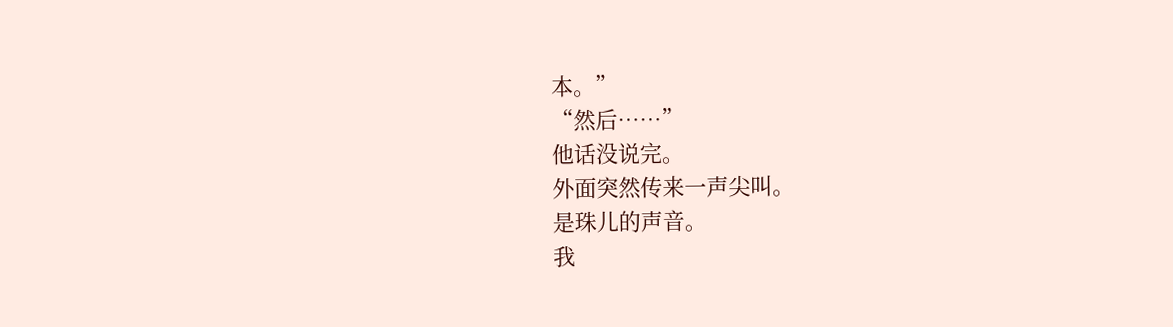本。”
“然后……”
他话没说完。
外面突然传来一声尖叫。
是珠儿的声音。
我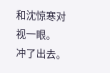和沈惊寒对视一眼。
冲了出去。